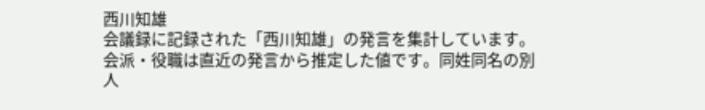西川知雄
会議録に記録された「西川知雄」の発言を集計しています。会派・役職は直近の発言から推定した値です。同姓同名の別人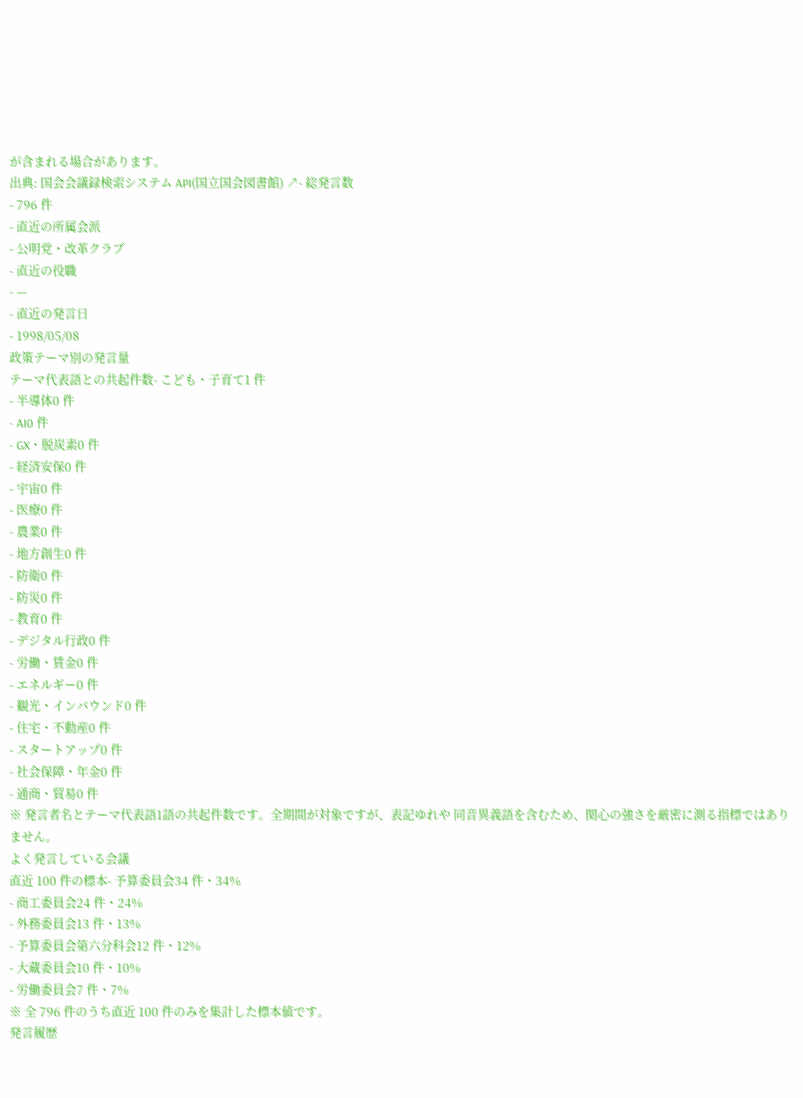が含まれる場合があります。
出典: 国会会議録検索システム API(国立国会図書館) ↗- 総発言数
- 796 件
- 直近の所属会派
- 公明党・改革クラブ
- 直近の役職
- —
- 直近の発言日
- 1998/05/08
政策テーマ別の発言量
テーマ代表語との共起件数- こども・子育て1 件
- 半導体0 件
- AI0 件
- GX・脱炭素0 件
- 経済安保0 件
- 宇宙0 件
- 医療0 件
- 農業0 件
- 地方創生0 件
- 防衛0 件
- 防災0 件
- 教育0 件
- デジタル行政0 件
- 労働・賃金0 件
- エネルギー0 件
- 観光・インバウンド0 件
- 住宅・不動産0 件
- スタートアップ0 件
- 社会保障・年金0 件
- 通商・貿易0 件
※ 発言者名とテーマ代表語1語の共起件数です。全期間が対象ですが、表記ゆれや 同音異義語を含むため、関心の強さを厳密に測る指標ではありません。
よく発言している会議
直近 100 件の標本- 予算委員会34 件・34%
- 商工委員会24 件・24%
- 外務委員会13 件・13%
- 予算委員会第六分科会12 件・12%
- 大蔵委員会10 件・10%
- 労働委員会7 件・7%
※ 全 796 件のうち直近 100 件のみを集計した標本値です。
発言履歴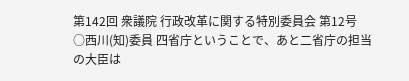第142回 衆議院 行政改革に関する特別委員会 第12号
○西川(知)委員 四省庁ということで、あと二省庁の担当の大臣は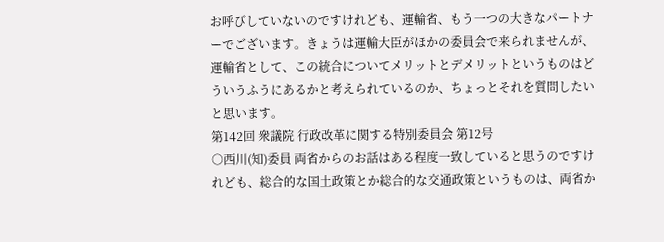お呼びしていないのですけれども、運輸省、もう一つの大きなパートナーでございます。きょうは運輸大臣がほかの委員会で来られませんが、運輸省として、この統合についてメリットとデメリットというものはどういうふうにあるかと考えられているのか、ちょっとそれを質問したいと思います。
第142回 衆議院 行政改革に関する特別委員会 第12号
○西川(知)委員 両省からのお話はある程度一致していると思うのですけれども、総合的な国土政策とか総合的な交通政策というものは、両省か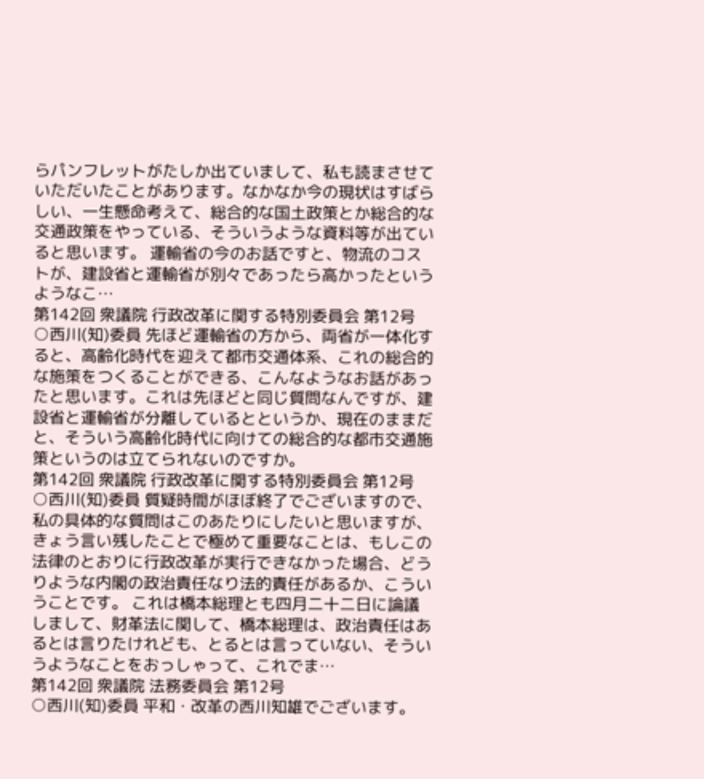らパンフレットがたしか出ていまして、私も読まさせていただいたことがあります。なかなか今の現状はすばらしい、一生懸命考えて、総合的な国土政策とか総合的な交通政策をやっている、そういうような資料等が出ていると思います。 運輸省の今のお話ですと、物流のコストが、建設省と運輸省が別々であったら高かったというようなこ…
第142回 衆議院 行政改革に関する特別委員会 第12号
○西川(知)委員 先ほど運輸省の方から、両省が一体化すると、高齢化時代を迎えて都市交通体系、これの総合的な施策をつくることができる、こんなようなお話があったと思います。これは先ほどと同じ質問なんですが、建設省と運輸省が分離しているとというか、現在のままだと、そういう高齢化時代に向けての総合的な都市交通施策というのは立てられないのですか。
第142回 衆議院 行政改革に関する特別委員会 第12号
○西川(知)委員 質疑時間がほぼ終了でございますので、私の具体的な質問はこのあたりにしたいと思いますが、きょう言い残したことで極めて重要なことは、もしこの法律のとおりに行政改革が実行できなかった場合、どうりような内閣の政治責任なり法的責任があるか、こういうことです。 これは橋本総理とも四月二十二日に論議しまして、財革法に関して、橋本総理は、政治責任はあるとは言りたけれども、とるとは言っていない、そういうようなことをおっしゃって、これでま…
第142回 衆議院 法務委員会 第12号
○西川(知)委員 平和・改革の西川知雄でございます。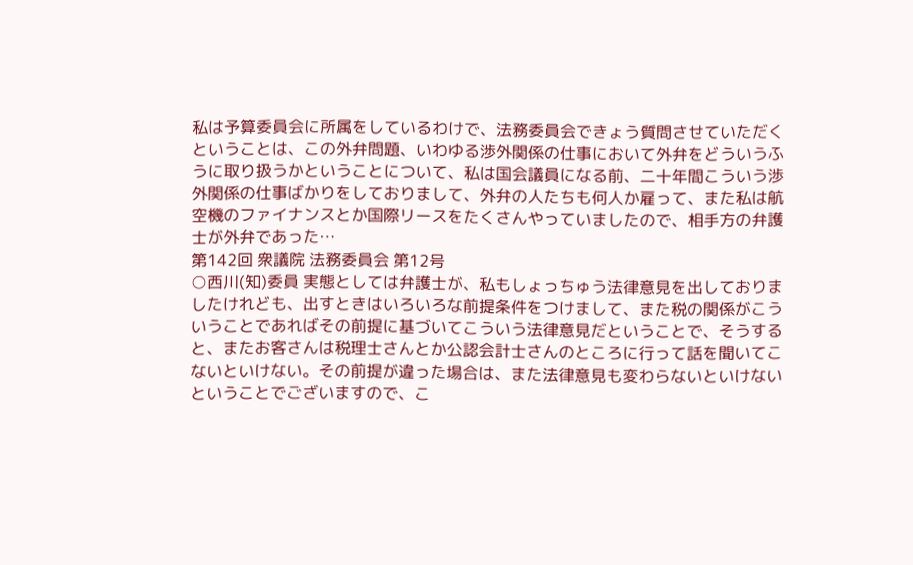私は予算委員会に所属をしているわけで、法務委員会できょう質問させていただくということは、この外弁問題、いわゆる渉外関係の仕事において外弁をどういうふうに取り扱うかということについて、私は国会議員になる前、二十年間こういう渉外関係の仕事ばかりをしておりまして、外弁の人たちも何人か雇って、また私は航空機のファイナンスとか国際リースをたくさんやっていましたので、相手方の弁護士が外弁であった…
第142回 衆議院 法務委員会 第12号
○西川(知)委員 実態としては弁護士が、私もしょっちゅう法律意見を出しておりましたけれども、出すときはいろいろな前提条件をつけまして、また税の関係がこういうことであればその前提に基づいてこういう法律意見だということで、そうすると、またお客さんは税理士さんとか公認会計士さんのところに行って話を聞いてこないといけない。その前提が違った場合は、また法律意見も変わらないといけないということでございますので、こ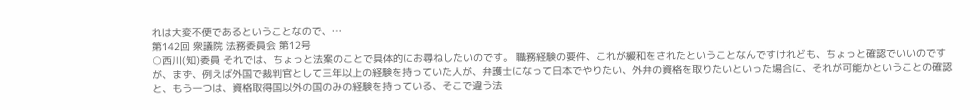れは大変不便であるということなので、…
第142回 衆議院 法務委員会 第12号
○西川(知)委員 それでは、ちょっと法案のことで具体的にお尋ねしたいのです。 職務経験の要件、これが緩和をされたということなんですけれども、ちょっと確認でいいのですが、まず、例えば外国で裁判官として三年以上の経験を持っていた人が、弁護士になって日本でやりたい、外弁の資格を取りたいといった場合に、それが可能かということの確認と、もう一つは、資格取得国以外の国のみの経験を持っている、そこで違う法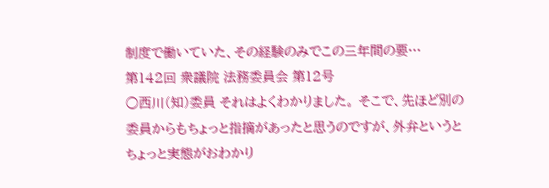制度で働いていた、その経験のみでこの三年間の要…
第142回 衆議院 法務委員会 第12号
○西川(知)委員 それはよくわかりました。 そこで、先ほど別の委員からもちょっと指摘があったと思うのですが、外弁というとちょっと実態がおわかり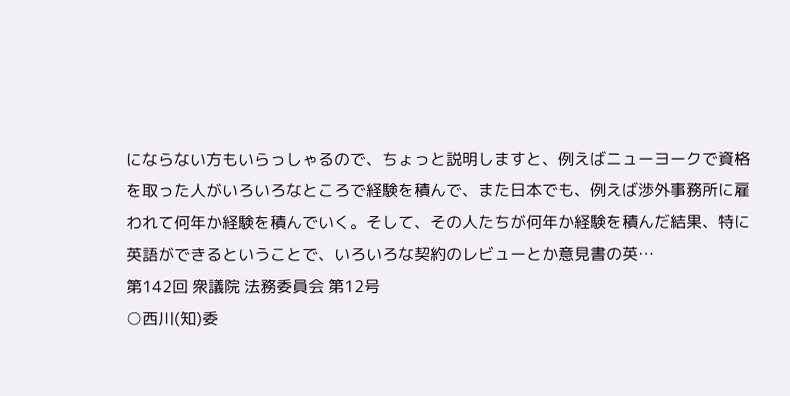にならない方もいらっしゃるので、ちょっと説明しますと、例えばニューヨークで資格を取った人がいろいろなところで経験を積んで、また日本でも、例えば渉外事務所に雇われて何年か経験を積んでいく。そして、その人たちが何年か経験を積んだ結果、特に英語ができるということで、いろいろな契約のレビューとか意見書の英…
第142回 衆議院 法務委員会 第12号
○西川(知)委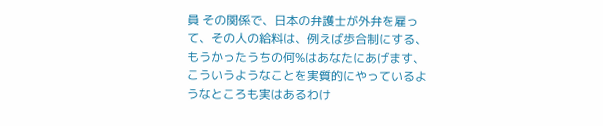員 その関係で、日本の弁護士が外弁を雇って、その人の給料は、例えば歩合制にする、もうかったうちの何%はあなたにあげます、こういうようなことを実質的にやっているようなところも実はあるわけ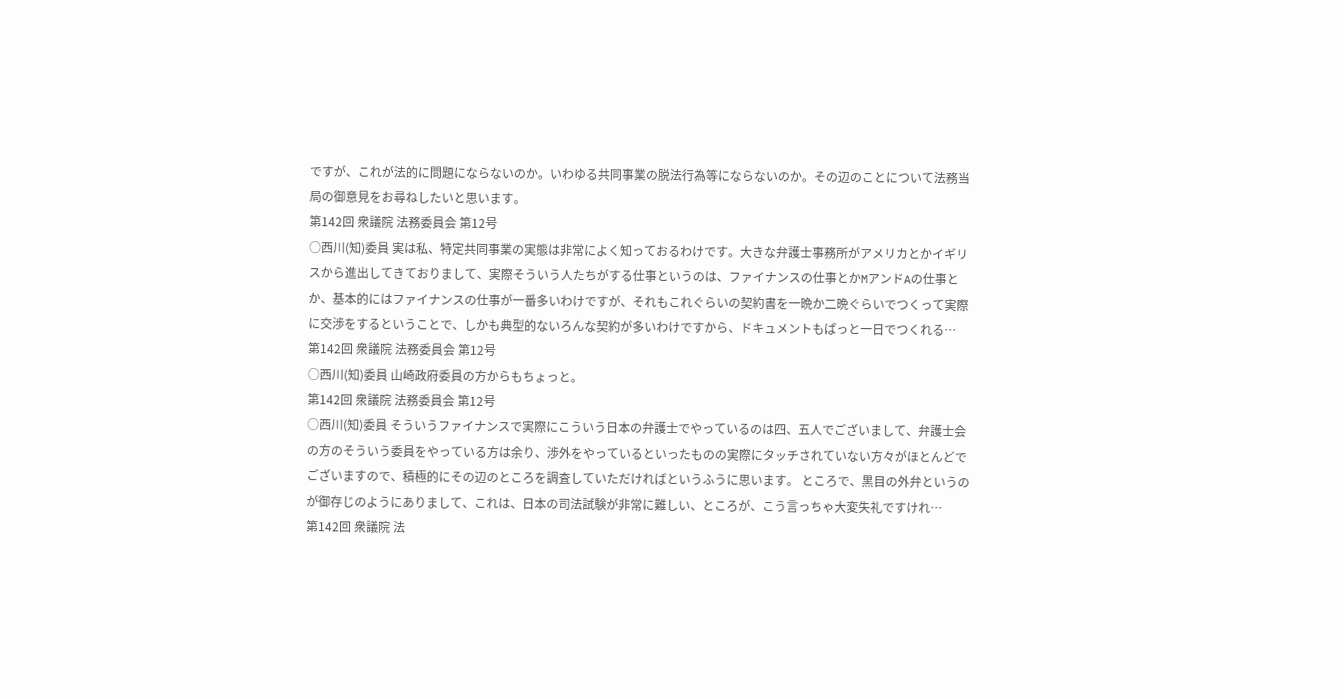ですが、これが法的に問題にならないのか。いわゆる共同事業の脱法行為等にならないのか。その辺のことについて法務当局の御意見をお尋ねしたいと思います。
第142回 衆議院 法務委員会 第12号
○西川(知)委員 実は私、特定共同事業の実態は非常によく知っておるわけです。大きな弁護士事務所がアメリカとかイギリスから進出してきておりまして、実際そういう人たちがする仕事というのは、ファイナンスの仕事とかMアンドAの仕事とか、基本的にはファイナンスの仕事が一番多いわけですが、それもこれぐらいの契約書を一晩か二晩ぐらいでつくって実際に交渉をするということで、しかも典型的ないろんな契約が多いわけですから、ドキュメントもぱっと一日でつくれる…
第142回 衆議院 法務委員会 第12号
○西川(知)委員 山崎政府委員の方からもちょっと。
第142回 衆議院 法務委員会 第12号
○西川(知)委員 そういうファイナンスで実際にこういう日本の弁護士でやっているのは四、五人でございまして、弁護士会の方のそういう委員をやっている方は余り、渉外をやっているといったものの実際にタッチされていない方々がほとんどでございますので、積極的にその辺のところを調査していただければというふうに思います。 ところで、黒目の外弁というのが御存じのようにありまして、これは、日本の司法試験が非常に難しい、ところが、こう言っちゃ大変失礼ですけれ…
第142回 衆議院 法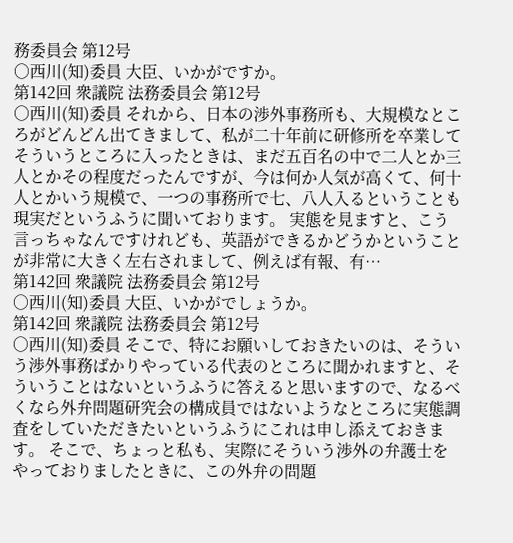務委員会 第12号
○西川(知)委員 大臣、いかがですか。
第142回 衆議院 法務委員会 第12号
○西川(知)委員 それから、日本の渉外事務所も、大規模なところがどんどん出てきまして、私が二十年前に研修所を卒業してそういうところに入ったときは、まだ五百名の中で二人とか三人とかその程度だったんですが、今は何か人気が高くて、何十人とかいう規模で、一つの事務所で七、八人入るということも現実だというふうに聞いております。 実態を見ますと、こう言っちゃなんですけれども、英語ができるかどうかということが非常に大きく左右されまして、例えば有報、有…
第142回 衆議院 法務委員会 第12号
○西川(知)委員 大臣、いかがでしょうか。
第142回 衆議院 法務委員会 第12号
○西川(知)委員 そこで、特にお願いしておきたいのは、そういう渉外事務ばかりやっている代表のところに聞かれますと、そういうことはないというふうに答えると思いますので、なるべくなら外弁問題研究会の構成員ではないようなところに実態調査をしていただきたいというふうにこれは申し添えておきます。 そこで、ちょっと私も、実際にそういう渉外の弁護士をやっておりましたときに、この外弁の問題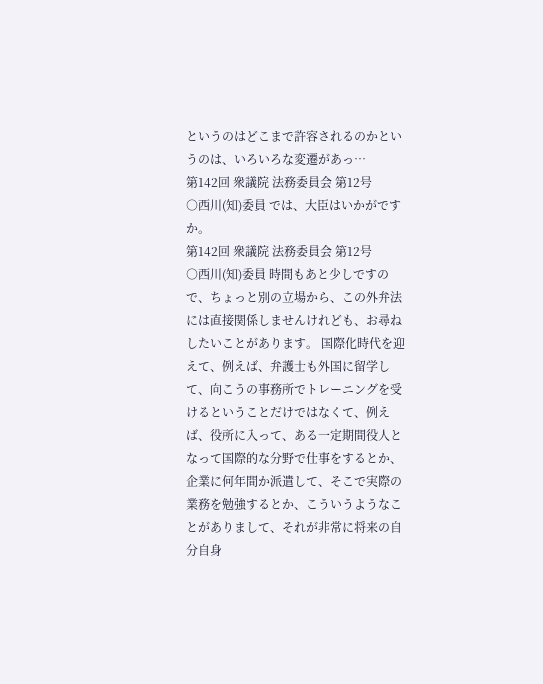というのはどこまで許容されるのかというのは、いろいろな変遷があっ…
第142回 衆議院 法務委員会 第12号
○西川(知)委員 では、大臣はいかがですか。
第142回 衆議院 法務委員会 第12号
○西川(知)委員 時間もあと少しですので、ちょっと別の立場から、この外弁法には直接関係しませんけれども、お尋ねしたいことがあります。 国際化時代を迎えて、例えば、弁護士も外国に留学して、向こうの事務所でトレーニングを受けるということだけではなくて、例えば、役所に入って、ある一定期間役人となって国際的な分野で仕事をするとか、企業に何年間か派遣して、そこで実際の業務を勉強するとか、こういうようなことがありまして、それが非常に将来の自分自身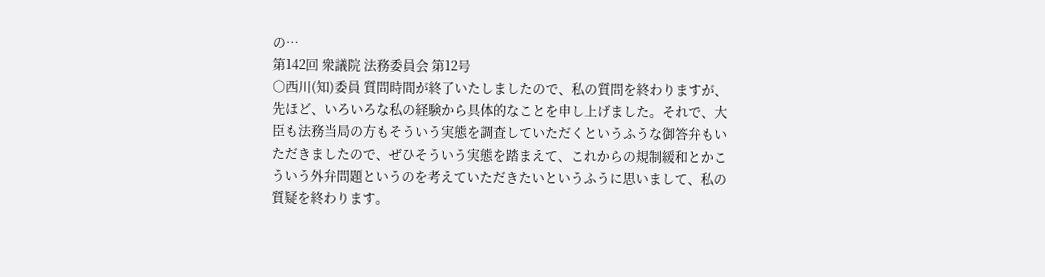の…
第142回 衆議院 法務委員会 第12号
○西川(知)委員 質問時間が終了いたしましたので、私の質問を終わりますが、先ほど、いろいろな私の経験から具体的なことを申し上げました。それで、大臣も法務当局の方もそういう実態を調査していただくというふうな御答弁もいただきましたので、ぜひそういう実態を踏まえて、これからの規制緩和とかこういう外弁問題というのを考えていただきたいというふうに思いまして、私の質疑を終わります。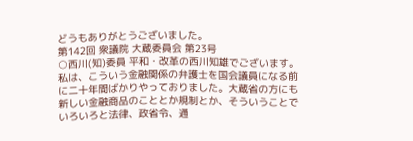どうもありがとうございました。
第142回 衆議院 大蔵委員会 第23号
○西川(知)委員 平和・改革の西川知雄でございます。 私は、こういう金融関係の弁護士を国会議員になる前に二十年間ばかりやっておりました。大蔵省の方にも新しい金融商品のこととか規制とか、そういうことでいろいろと法律、政省令、通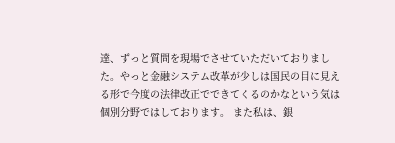達、ずっと質問を現場でさせていただいておりました。やっと金融システム改革が少しは国民の目に見える形で今度の法律改正でできてくるのかなという気は個別分野ではしております。 また私は、銀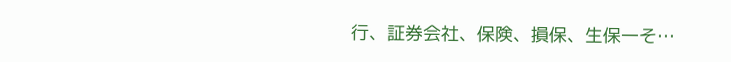行、証券会社、保険、損保、生保一そ…